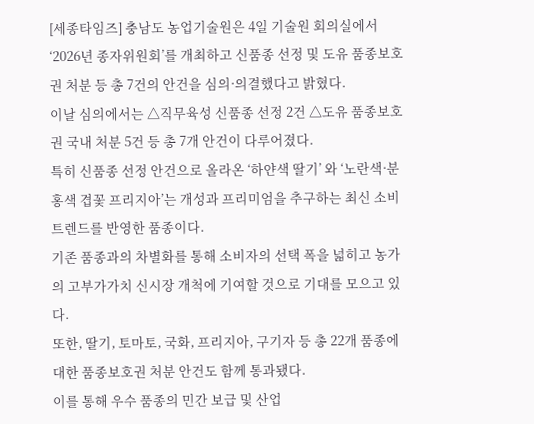[세종타임즈] 충남도 농업기술원은 4일 기술원 회의실에서 ‘2026년 종자위원회’를 개최하고 신품종 선정 및 도유 품종보호권 처분 등 총 7건의 안건을 심의·의결했다고 밝혔다.
이날 심의에서는 △직무육성 신품종 선정 2건 △도유 품종보호권 국내 처분 5건 등 총 7개 안건이 다루어졌다.
특히 신품종 선정 안건으로 올라온 ‘하얀색 딸기’ 와 ‘노란색·분홍색 겹꽃 프리지아’는 개성과 프리미엄을 추구하는 최신 소비 트렌드를 반영한 품종이다.
기존 품종과의 차별화를 통해 소비자의 선택 폭을 넓히고 농가의 고부가가치 신시장 개척에 기여할 것으로 기대를 모으고 있다.
또한, 딸기, 토마토, 국화, 프리지아, 구기자 등 총 22개 품종에 대한 품종보호권 처분 안건도 함께 통과됐다.
이를 통해 우수 품종의 민간 보급 및 산업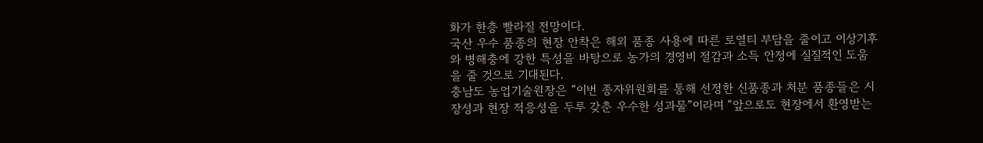화가 한층 빨라질 전망이다.
국산 우수 품종의 현장 안착은 해외 품종 사용에 따른 로열티 부담을 줄이고 이상기후와 병해충에 강한 특성을 바탕으로 농가의 경영비 절감과 소득 안정에 실질적인 도움을 줄 것으로 기대된다.
충남도 농업기술원장은 “이번 종자위원회를 통해 선정한 신품종과 처분 품종들은 시장성과 현장 적응성을 두루 갖춘 우수한 성과물”이라며 “앞으로도 현장에서 환영받는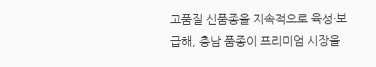고품질 신품종을 지속적으로 육성·보급해, 충남 품종이 프리미엄 시장을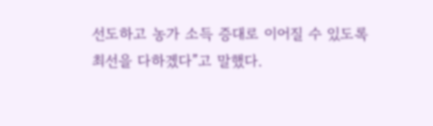선도하고 농가 소득 증대로 이어질 수 있도록 최선을 다하겠다”고 말했다.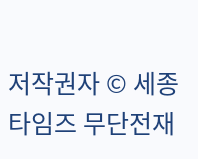저작권자 © 세종타임즈 무단전재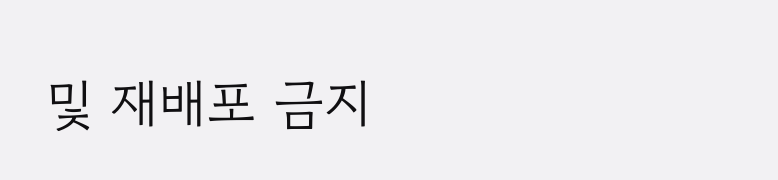및 재배포 금지